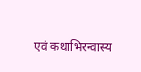एवं कथाभिरन्वास्य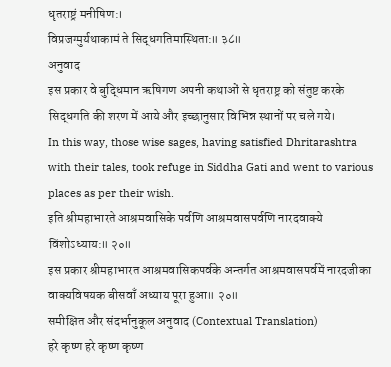धृतराष्ट्रं मनीषिण:।
विप्रजग्मुर्यथाकामं ते सिद्धगतिमास्थिता:॥ ३८॥
अनुवाद
इस प्रकार वे बुद्धिमान ऋषिगण अपनी कथाओं से धृतराष्ट्र को संतुष्ट करके सिद्धगति की शरण में आये और इच्छानुसार विभिन्न स्थानों पर चले गये।
In this way, those wise sages, having satisfied Dhritarashtra with their tales, took refuge in Siddha Gati and went to various places as per their wish.
इति श्रीमहाभारते आश्रमवासिके पर्वणि आश्रमवासपर्वणि नारदवाक्ये विंशोऽध्याय:॥ २०॥
इस प्रकार श्रीमहाभारत आश्रमवासिकपर्वके अन्तर्गत आश्रमवासपर्वमें नारदजीका वाक्यविषयक बीसवाँ अध्याय पूरा हुआ॥ २०॥
समीक्षित और संदर्भानुकूल अनुवाद (Contextual Translation)
हरे कृष्ण हरे कृष्ण कृष्ण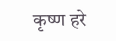कृष्ण हरे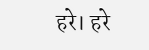हरे। हरे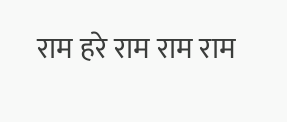राम हरे राम राम राम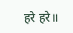हरे हरे॥